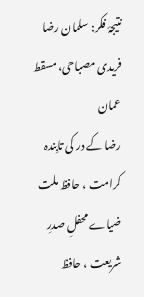نتیجۂ فکر: سلمان رضا فریدی مصباحی، مسقط عمان
رضا کے در کی تابِندہ کرامت ، حافظ ملت
ضیاے محفلِ صدرِ شریعت ، حافظ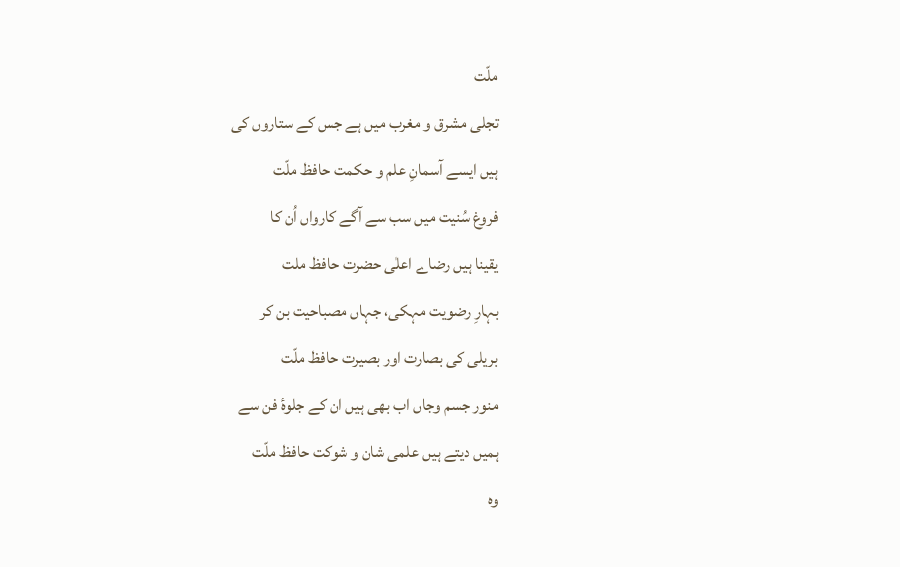ملّت
تجلی مشرق و مغرب میں ہے جس کے ستاروں کی
ہیں ایسے آسمانِ علم و حکمت حافظ ملّت
فروغ سُنیت میں سب سے آگے کارواں اُن کا
یقینا ہیں رضاے اعلٰی حضرت حافظ ملت
بہارِ رضویت مہکی، جہاں مصباحیت بن کر
بریلی کی بصارت اور بصیرت حافظ ملّت
منور جسم وجاں اب بھی ہیں ان کے جلوۂ فن سے
ہمیں دیتے ہیں علمی شان و شوکت حافظ ملّت
وہ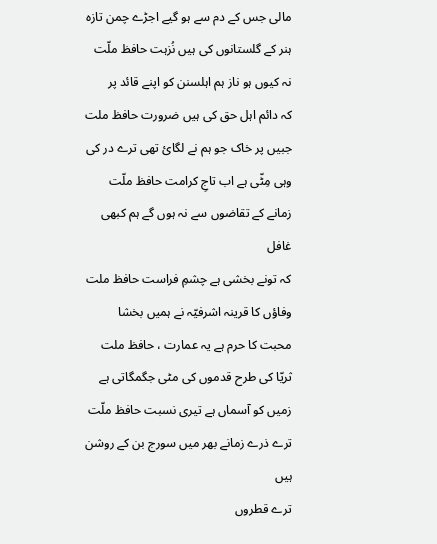مالی جس کے دم سے ہو گیے اجڑے چمن تازہ
ہنر کے گلستانوں کی ہیں نُزہت حافظ ملّت
نہ کیوں ہو ناز ہم اہلسنن کو اپنے قائد پر
کہ دائم اہل حق کی ہیں ضرورت حافظ ملت
جبیں پر خاک جو ہم نے لگائ تھی ترے در کی
وہی مِٹّی ہے اب تاجِ کرامت حافظ ملّت
زمانے کے تقاضوں سے نہ ہوں گے ہم کبھی غافل
کہ تونے بخشی ہے چشمِ فراست حافظ ملت
وفاؤں کا قرینہ اشرفیّہ نے ہمیں بخشا
محبت کا حرم ہے یہ عمارت ، حافظ ملت
ثریّا کی طرح قدموں کی مٹی جگمگاتی ہے
زمیں کو آسماں ہے تیری نسبت حافظ ملّت
ترے ذرے زمانے بھر میں سورج بن کے روشن ہیں
ترے قطروں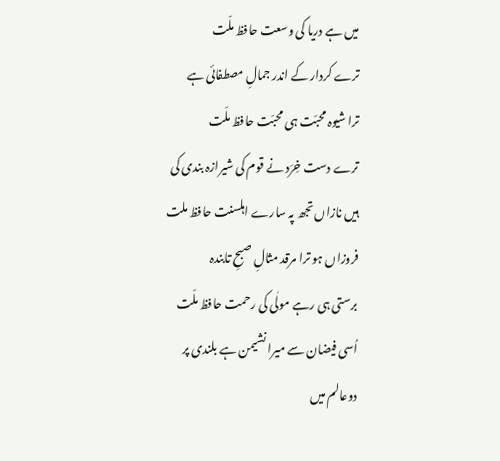میں ہے دریا کی وسعت حافظ ملّت
ترے کردار کے اندر جمالِ مصطفائی ہے
ترا شیوہ محبّت ہی محبّت حافظ ملّت
ترے دست خِرَد نے قوم کی شیرازہ بندی کی
ہیں نازاں تجھ پہ سارے اہلسنت حافظ ملت
فروزاں ہو ترا مرقد مثالِ صبحِ تابندہ
برستی ہی رہے مولٰی کی رحمت حافظ ملّت
اُسی فیضان سے میرا نشیمن ہے بلندی پر
دوعالم میں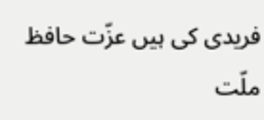فریدی کی ہیں عزّت حافظ ملّت